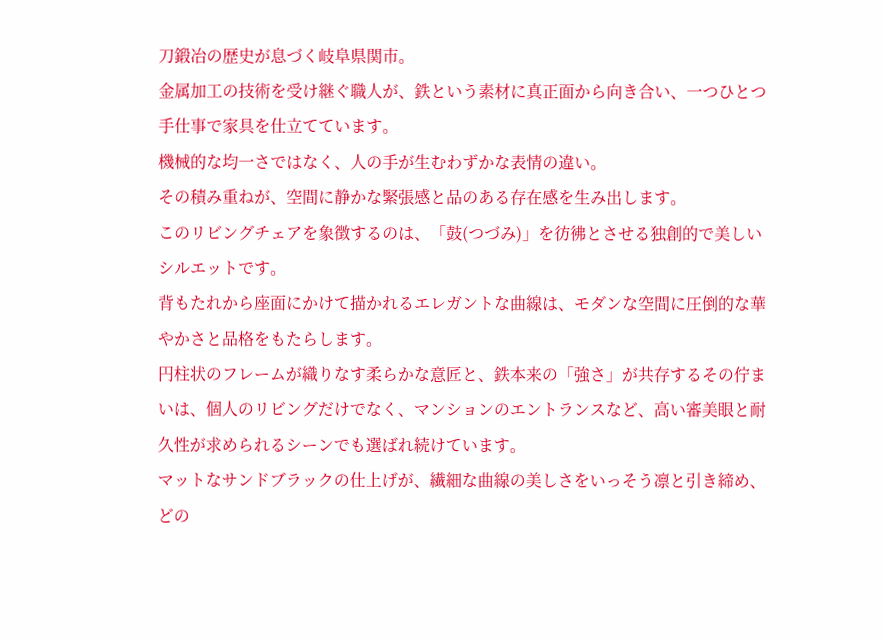刀鍛冶の歴史が息づく岐阜県関市。
金属加工の技術を受け継ぐ職人が、鉄という素材に真正面から向き合い、一つひとつ手仕事で家具を仕立てています。
機械的な均一さではなく、人の手が生むわずかな表情の違い。
その積み重ねが、空間に静かな緊張感と品のある存在感を生み出します。
このリビングチェアを象徴するのは、「鼓(つづみ)」を彷彿とさせる独創的で美しいシルエットです。
背もたれから座面にかけて描かれるエレガントな曲線は、モダンな空間に圧倒的な華やかさと品格をもたらします。
円柱状のフレームが織りなす柔らかな意匠と、鉄本来の「強さ」が共存するその佇まいは、個人のリビングだけでなく、マンションのエントランスなど、高い審美眼と耐久性が求められるシーンでも選ばれ続けています。
マットなサンドブラックの仕上げが、繊細な曲線の美しさをいっそう凛と引き締め、どの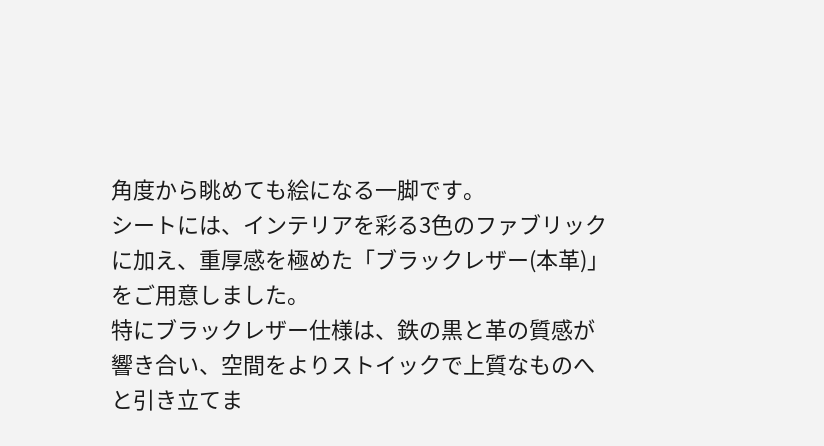角度から眺めても絵になる一脚です。
シートには、インテリアを彩る3色のファブリックに加え、重厚感を極めた「ブラックレザー(本革)」をご用意しました。
特にブラックレザー仕様は、鉄の黒と革の質感が響き合い、空間をよりストイックで上質なものへと引き立てま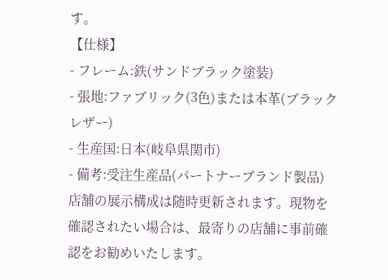す。
【仕様】
- フレーム:鉄(サンドブラック塗装)
- 張地:ファブリック(3色)または本革(ブラックレザー)
- 生産国:日本(岐阜県関市)
- 備考:受注生産品(パートナーブランド製品)
店舗の展示構成は随時更新されます。現物を確認されたい場合は、最寄りの店舗に事前確認をお勧めいたします。